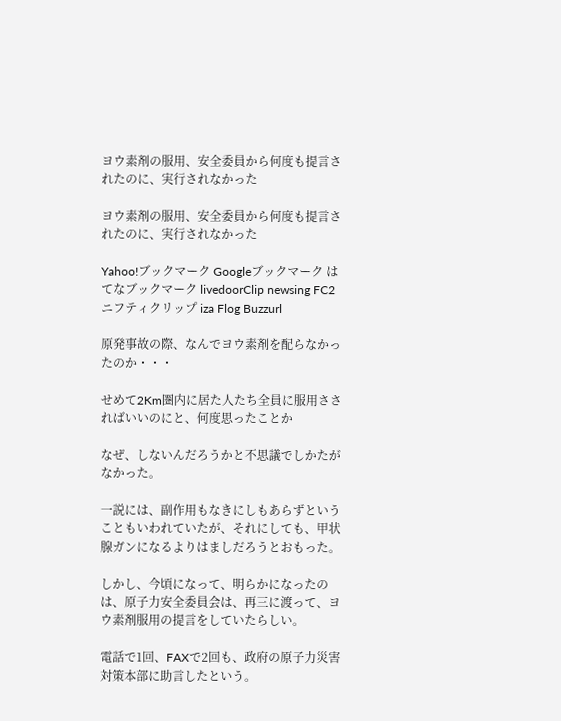ヨウ素剤の服用、安全委員から何度も提言されたのに、実行されなかった

ヨウ素剤の服用、安全委員から何度も提言されたのに、実行されなかった

Yahoo!ブックマーク Googleブックマーク はてなブックマーク livedoorClip newsing FC2 ニフティクリップ iza Flog Buzzurl

原発事故の際、なんでヨウ素剤を配らなかったのか・・・

せめて2Km圏内に居た人たち全員に服用ささればいいのにと、何度思ったことか

なぜ、しないんだろうかと不思議でしかたがなかった。

一説には、副作用もなきにしもあらずということもいわれていたが、それにしても、甲状腺ガンになるよりはましだろうとおもった。

しかし、今頃になって、明らかになったのは、原子力安全委員会は、再三に渡って、ヨウ素剤服用の提言をしていたらしい。

電話で1回、FAXで2回も、政府の原子力災害対策本部に助言したという。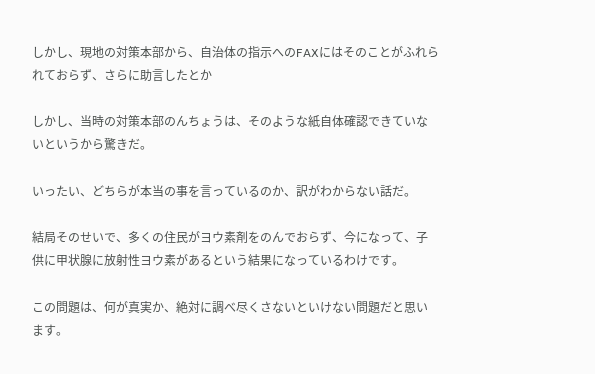しかし、現地の対策本部から、自治体の指示へのFAXにはそのことがふれられておらず、さらに助言したとか

しかし、当時の対策本部のんちょうは、そのような紙自体確認できていないというから驚きだ。

いったい、どちらが本当の事を言っているのか、訳がわからない話だ。

結局そのせいで、多くの住民がヨウ素剤をのんでおらず、今になって、子供に甲状腺に放射性ヨウ素があるという結果になっているわけです。

この問題は、何が真実か、絶対に調べ尽くさないといけない問題だと思います。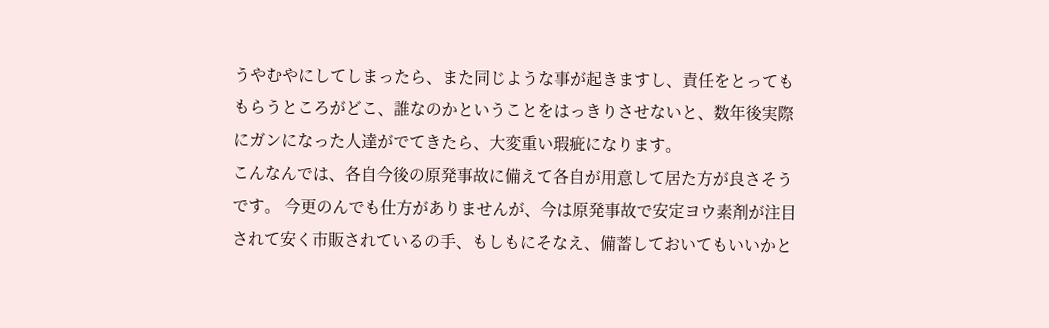うやむやにしてしまったら、また同じような事が起きますし、責任をとってももらうところがどこ、誰なのかということをはっきりさせないと、数年後実際にガンになった人達がでてきたら、大変重い瑕疵になります。
こんなんでは、各自今後の原発事故に備えて各自が用意して居た方が良さそうです。 今更のんでも仕方がありませんが、今は原発事故で安定ヨウ素剤が注目されて安く市販されているの手、もしもにそなえ、備蓄しておいてもいいかと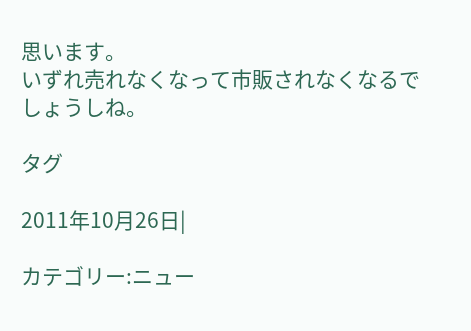思います。
いずれ売れなくなって市販されなくなるでしょうしね。

タグ

2011年10月26日|

カテゴリー:ニュー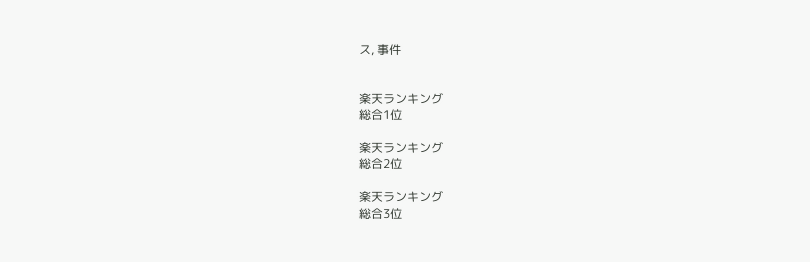ス, 事件


楽天ランキング
総合1位

楽天ランキング
総合2位

楽天ランキング
総合3位